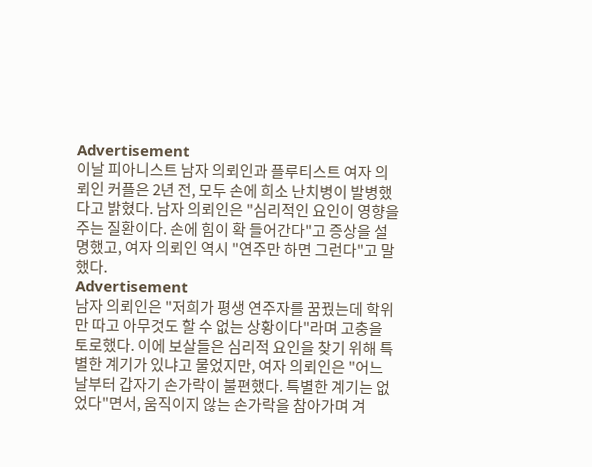Advertisement
이날 피아니스트 남자 의뢰인과 플루티스트 여자 의뢰인 커플은 2년 전, 모두 손에 희소 난치병이 발병했다고 밝혔다. 남자 의뢰인은 "심리적인 요인이 영향을 주는 질환이다. 손에 힘이 확 들어간다"고 증상을 설명했고, 여자 의뢰인 역시 "연주만 하면 그런다"고 말했다.
Advertisement
남자 의뢰인은 "저희가 평생 연주자를 꿈꿨는데 학위만 따고 아무것도 할 수 없는 상황이다"라며 고충을 토로했다. 이에 보살들은 심리적 요인을 찾기 위해 특별한 계기가 있냐고 물었지만, 여자 의뢰인은 "어느 날부터 갑자기 손가락이 불편했다. 특별한 계기는 없었다"면서, 움직이지 않는 손가락을 참아가며 겨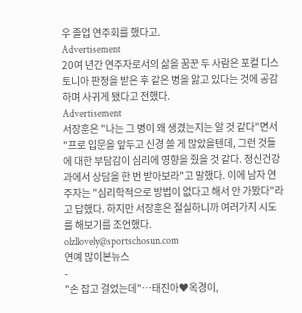우 졸업 연주회를 했다고.
Advertisement
20여 년간 연주자로서의 삶을 꿈꾼 두 사람은 포컬 디스토니아 판정을 받은 후 같은 병을 앓고 있다는 것에 공감하며 사귀게 됐다고 전했다.
Advertisement
서장훈은 "나는 그 병이 왜 생겼는지는 알 것 같다"면서 "프로 입문을 앞두고 신경 쓸 게 많았을텐데, 그런 것들에 대한 부담감이 심리에 영향을 줬을 것 같다. 정신건강과에서 상담을 한 번 받아보라"고 말했다. 이에 남자 연주자는 "심리학적으로 방법이 없다고 해서 안 가봤다"라고 답했다. 하지만 서장훈은 절실하니까 여러가지 시도를 해보기를 조언했다.
olzllovely@sportschosun.com
연예 많이본뉴스
-
"손 잡고 걸었는데"…태진아♥옥경이,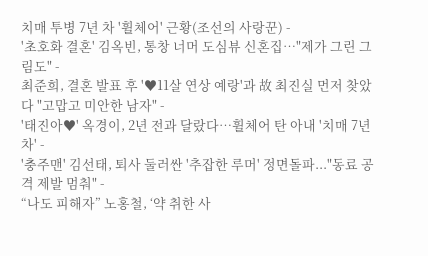치매 투병 7년 차 '휠체어' 근황(조선의 사랑꾼) -
'초호화 결혼' 김옥빈, 통창 너머 도심뷰 신혼집…"제가 그린 그림도" -
최준희, 결혼 발표 후 '♥11살 연상 예랑'과 故 최진실 먼저 찾았다 "고맙고 미안한 남자" -
'태진아♥' 옥경이, 2년 전과 달랐다…휠체어 탄 아내 '치매 7년 차' -
'충주맨' 김선태, 퇴사 둘러싼 '추잡한 루머' 정면돌파..."동료 공격 제발 멈춰" -
“나도 피해자” 노홍철, ‘약 취한 사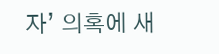자’ 의혹에 새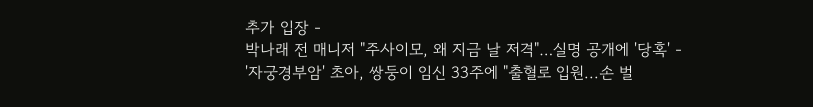추가 입장 -
박나래 전 매니저 "주사이모, 왜 지금 날 저격"…실명 공개에 '당혹' -
'자궁경부암' 초아, 쌍둥이 임신 33주에 "출혈로 입원...손 벌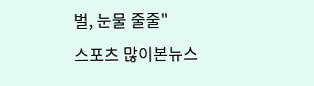벌, 눈물 줄줄"
스포츠 많이본뉴스